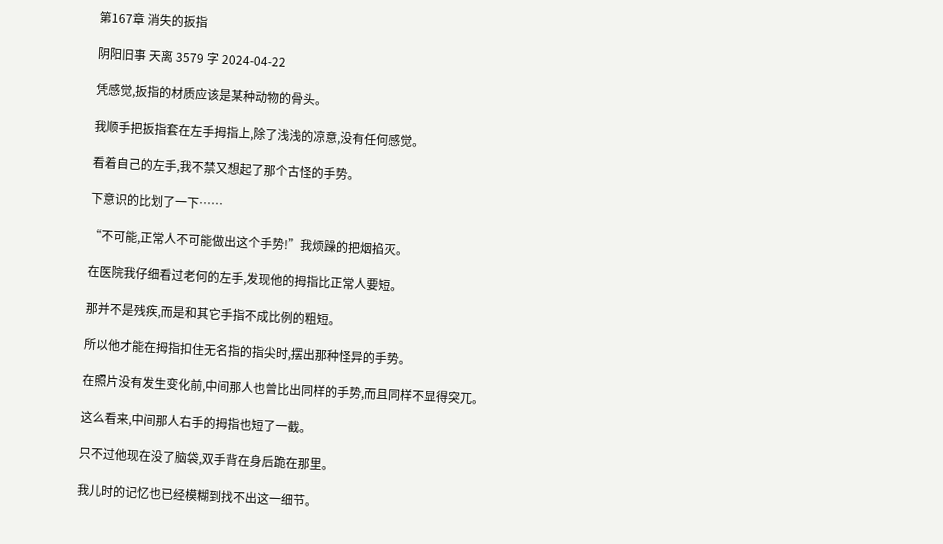第167章 消失的扳指

阴阳旧事 天离 3579 字 2024-04-22

凭感觉,扳指的材质应该是某种动物的骨头。

我顺手把扳指套在左手拇指上,除了浅浅的凉意,没有任何感觉。

看着自己的左手,我不禁又想起了那个古怪的手势。

下意识的比划了一下……

“不可能,正常人不可能做出这个手势!”我烦躁的把烟掐灭。

在医院我仔细看过老何的左手,发现他的拇指比正常人要短。

那并不是残疾,而是和其它手指不成比例的粗短。

所以他才能在拇指扣住无名指的指尖时,摆出那种怪异的手势。

在照片没有发生变化前,中间那人也曾比出同样的手势,而且同样不显得突兀。

这么看来,中间那人右手的拇指也短了一截。

只不过他现在没了脑袋,双手背在身后跪在那里。

我儿时的记忆也已经模糊到找不出这一细节。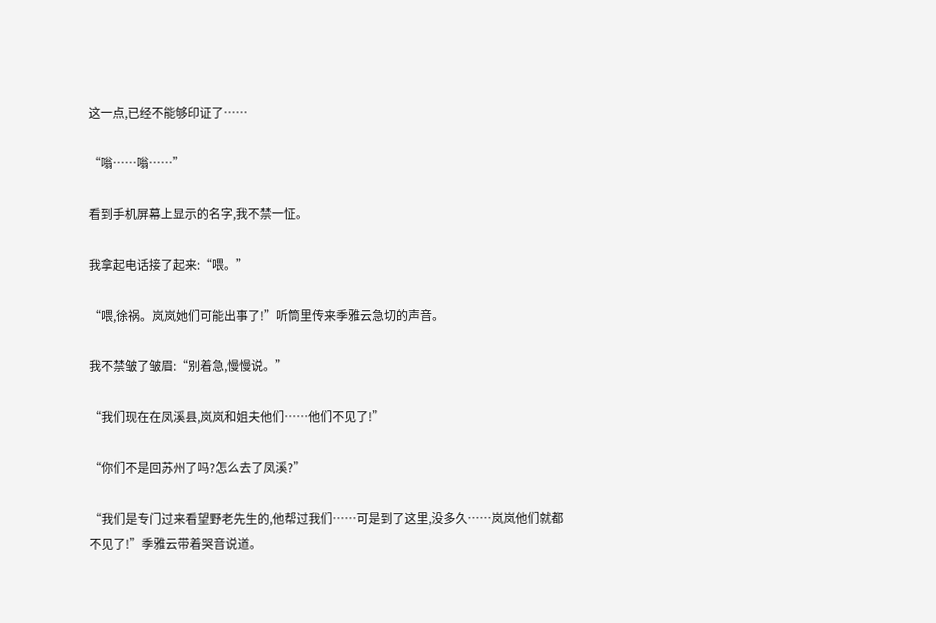这一点,已经不能够印证了……

“嗡……嗡……”

看到手机屏幕上显示的名字,我不禁一怔。

我拿起电话接了起来:“喂。”

“喂,徐祸。岚岚她们可能出事了!”听筒里传来季雅云急切的声音。

我不禁皱了皱眉:“别着急,慢慢说。”

“我们现在在凤溪县,岚岚和姐夫他们……他们不见了!”

“你们不是回苏州了吗?怎么去了凤溪?”

“我们是专门过来看望野老先生的,他帮过我们……可是到了这里,没多久……岚岚他们就都不见了!”季雅云带着哭音说道。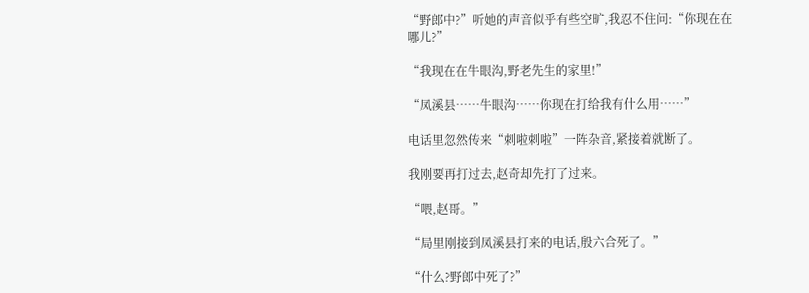“野郎中?”听她的声音似乎有些空旷,我忍不住问:“你现在在哪儿?”

“我现在在牛眼沟,野老先生的家里!”

“凤溪县……牛眼沟……你现在打给我有什么用……”

电话里忽然传来“刺啦刺啦”一阵杂音,紧接着就断了。

我刚要再打过去,赵奇却先打了过来。

“喂,赵哥。”

“局里刚接到凤溪县打来的电话,殷六合死了。”

“什么?野郎中死了?”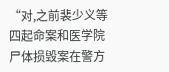“对,之前裴少义等四起命案和医学院尸体损毁案在警方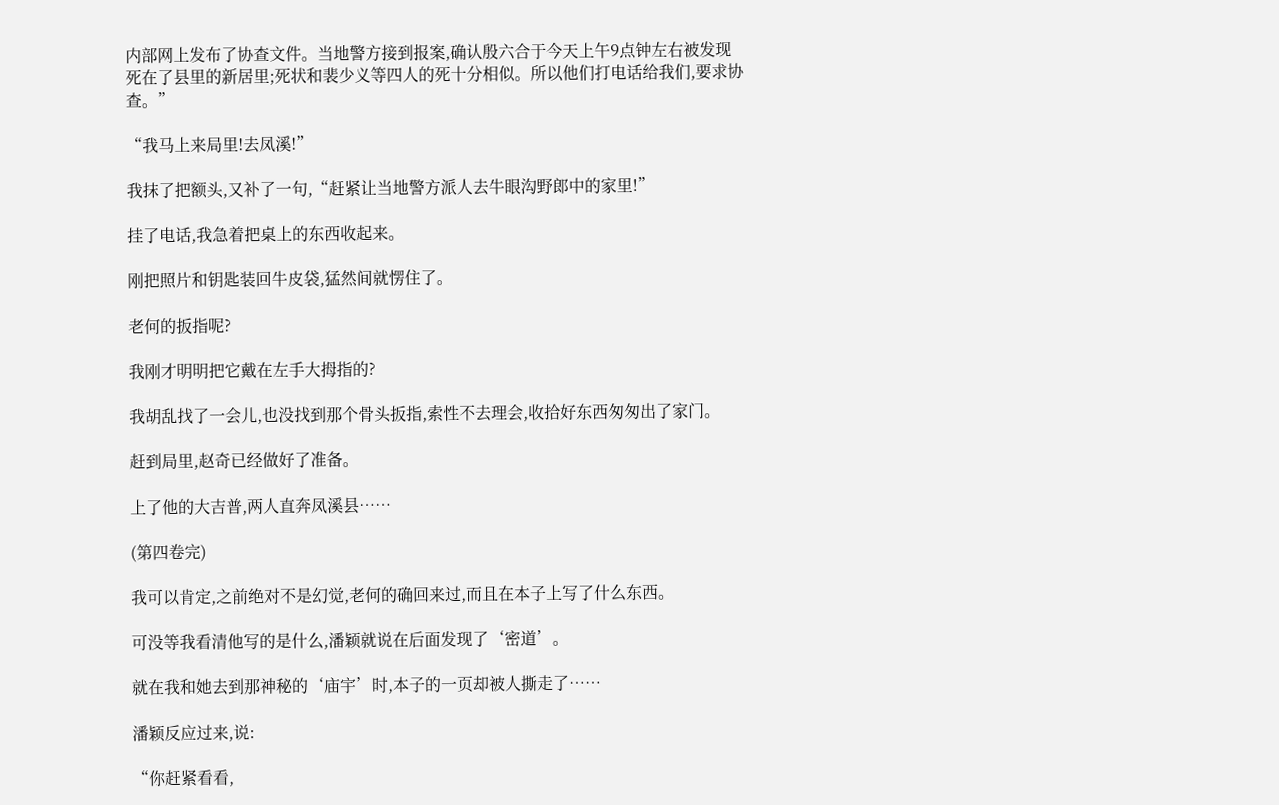内部网上发布了协查文件。当地警方接到报案,确认殷六合于今天上午9点钟左右被发现死在了县里的新居里;死状和裴少义等四人的死十分相似。所以他们打电话给我们,要求协查。”

“我马上来局里!去凤溪!”

我抹了把额头,又补了一句,“赶紧让当地警方派人去牛眼沟野郎中的家里!”

挂了电话,我急着把桌上的东西收起来。

刚把照片和钥匙装回牛皮袋,猛然间就愣住了。

老何的扳指呢?

我刚才明明把它戴在左手大拇指的?

我胡乱找了一会儿,也没找到那个骨头扳指,索性不去理会,收拾好东西匆匆出了家门。

赶到局里,赵奇已经做好了准备。

上了他的大吉普,两人直奔凤溪县……

(第四卷完)

我可以肯定,之前绝对不是幻觉,老何的确回来过,而且在本子上写了什么东西。

可没等我看清他写的是什么,潘颖就说在后面发现了‘密道’。

就在我和她去到那神秘的‘庙宇’时,本子的一页却被人撕走了……

潘颖反应过来,说:

“你赶紧看看,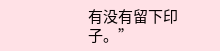有没有留下印子。”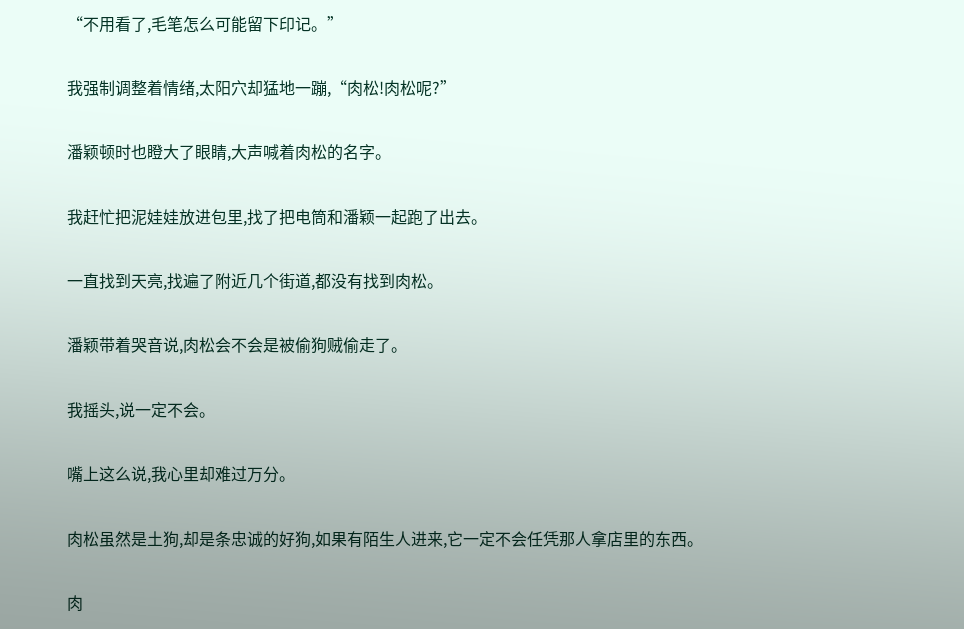“不用看了,毛笔怎么可能留下印记。”

我强制调整着情绪,太阳穴却猛地一蹦,“肉松!肉松呢?”

潘颖顿时也瞪大了眼睛,大声喊着肉松的名字。

我赶忙把泥娃娃放进包里,找了把电筒和潘颖一起跑了出去。

一直找到天亮,找遍了附近几个街道,都没有找到肉松。

潘颖带着哭音说,肉松会不会是被偷狗贼偷走了。

我摇头,说一定不会。

嘴上这么说,我心里却难过万分。

肉松虽然是土狗,却是条忠诚的好狗,如果有陌生人进来,它一定不会任凭那人拿店里的东西。

肉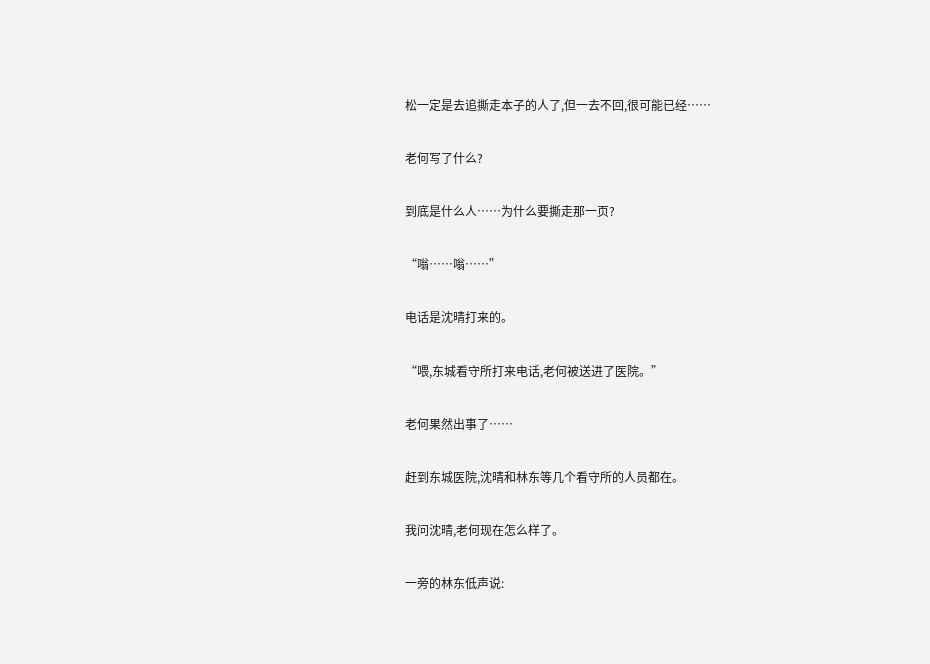松一定是去追撕走本子的人了,但一去不回,很可能已经……

老何写了什么?

到底是什么人……为什么要撕走那一页?

“嗡……嗡……”

电话是沈晴打来的。

“喂,东城看守所打来电话,老何被送进了医院。”

老何果然出事了……

赶到东城医院,沈晴和林东等几个看守所的人员都在。

我问沈晴,老何现在怎么样了。

一旁的林东低声说: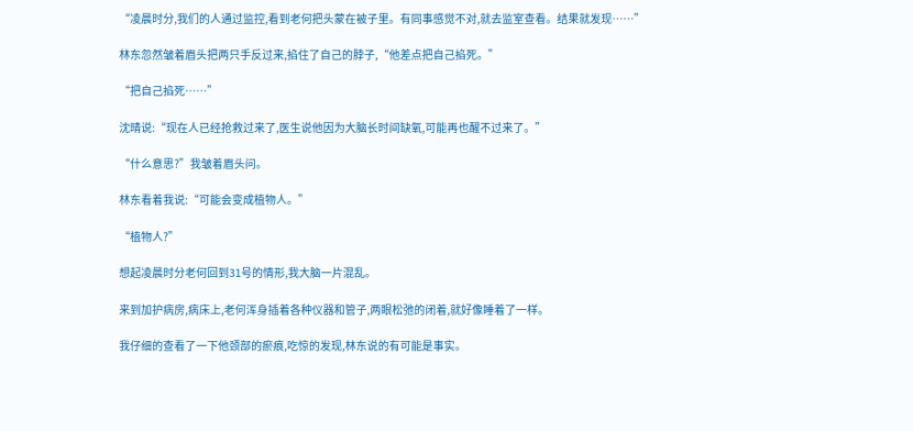“凌晨时分,我们的人通过监控,看到老何把头蒙在被子里。有同事感觉不对,就去监室查看。结果就发现……”

林东忽然皱着眉头把两只手反过来,掐住了自己的脖子,“他差点把自己掐死。”

“把自己掐死……”

沈晴说:“现在人已经抢救过来了,医生说他因为大脑长时间缺氧,可能再也醒不过来了。”

“什么意思?”我皱着眉头问。

林东看着我说:“可能会变成植物人。”

“植物人?”

想起凌晨时分老何回到31号的情形,我大脑一片混乱。

来到加护病房,病床上,老何浑身插着各种仪器和管子,两眼松弛的闭着,就好像睡着了一样。

我仔细的查看了一下他颈部的瘀痕,吃惊的发现,林东说的有可能是事实。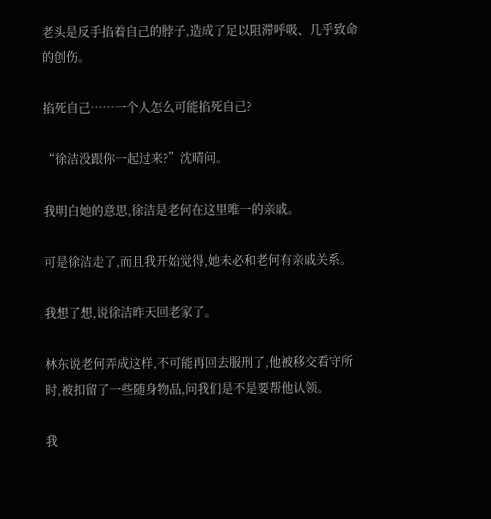老头是反手掐着自己的脖子,造成了足以阻滞呼吸、几乎致命的创伤。

掐死自己……一个人怎么可能掐死自己?

“徐洁没跟你一起过来?”沈晴问。

我明白她的意思,徐洁是老何在这里唯一的亲戚。

可是徐洁走了,而且我开始觉得,她未必和老何有亲戚关系。

我想了想,说徐洁昨天回老家了。

林东说老何弄成这样,不可能再回去服刑了,他被移交看守所时,被扣留了一些随身物品,问我们是不是要帮他认领。

我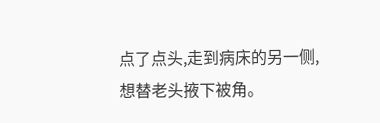点了点头,走到病床的另一侧,想替老头掖下被角。